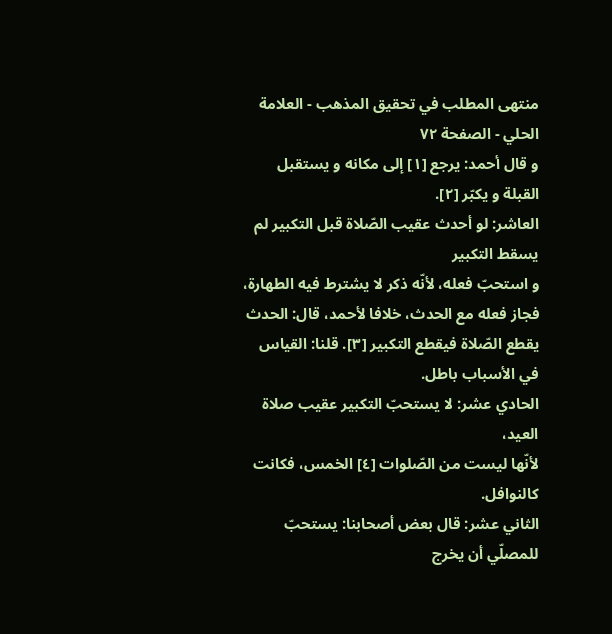منتهى المطلب في تحقيق المذهب - العلامة الحلي - الصفحة ٧٢
و قال أحمد: يرجع [١] إلى مكانه و يستقبل القبلة و يكبّر [٢].
العاشر: لو أحدث عقيب الصّلاة قبل التكبير لم يسقط التكبير
و استحبّ فعله، لأنّه ذكر لا يشترط فيه الطهارة، فجاز فعله مع الحدث، خلافا لأحمد، قال: الحدث يقطع الصّلاة فيقطع التكبير [٣]. قلنا: القياس في الأسباب باطل.
الحادي عشر: لا يستحبّ التكبير عقيب صلاة العيد،
لأنّها ليست من الصّلوات [٤] الخمس، فكانت كالنوافل.
الثاني عشر: قال بعض أصحابنا: يستحبّ للمصلّي أن يخرج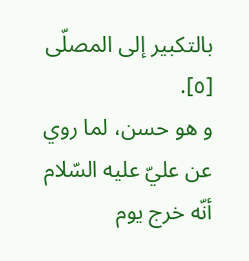بالتكبير إلى المصلّى [٥].
و هو حسن، لما روي عن عليّ عليه السّلام أنّه خرج يوم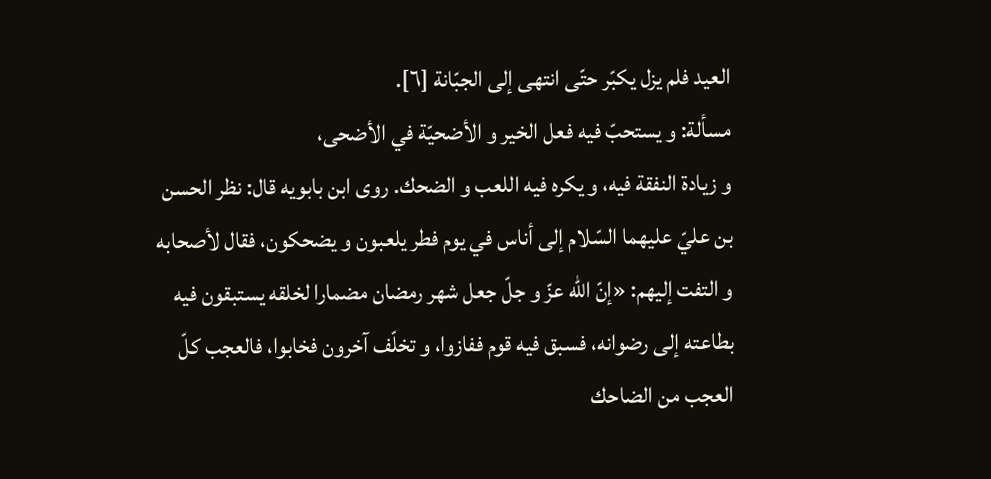العيد فلم يزل يكبّر حتّى انتهى إلى الجبّانة [٦].
مسألة: و يستحبّ فيه فعل الخير و الأضحيّة في الأضحى،
و زيادة النفقة فيه، و يكره فيه اللعب و الضحك. روى ابن بابويه قال: نظر الحسن بن عليّ عليهما السّلام إلى أناس في يوم فطر يلعبون و يضحكون، فقال لأصحابه و التفت إليهم: «إنّ اللّٰه عزّ و جلّ جعل شهر رمضان مضمارا لخلقه يستبقون فيه بطاعته إلى رضوانه، فسبق فيه قوم ففازوا، و تخلّف آخرون فخابوا، فالعجب كلّ العجب من الضاحك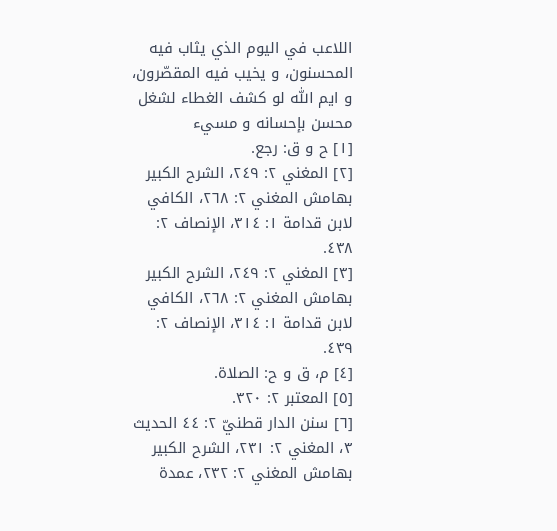اللاعب في اليوم الذي يثاب فيه المحسنون، و يخيب فيه المقصّرون، و ايم اللّٰه لو كشف الغطاء لشغل محسن بإحسانه و مسيء
[١] ح و ق: رجع.
[٢] المغني ٢: ٢٤٩، الشرح الكبير بهامش المغني ٢: ٢٦٨، الكافي لابن قدامة ١: ٣١٤، الإنصاف ٢: ٤٣٨.
[٣] المغني ٢: ٢٤٩، الشرح الكبير بهامش المغني ٢: ٢٦٨، الكافي لابن قدامة ١: ٣١٤، الإنصاف ٢: ٤٣٩.
[٤] م، ق و ح: الصلاة.
[٥] المعتبر ٢: ٣٢٠.
[٦] سنن الدار قطنيّ ٢: ٤٤ الحديث ٣، المغني ٢: ٢٣١، الشرح الكبير بهامش المغني ٢: ٢٣٢، عمدة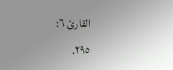القارئ ٦:
٢٩٥.